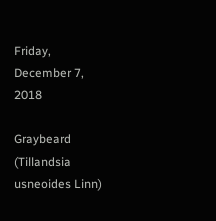Friday, December 7, 2018

Graybeard (Tillandsia usneoides Linn)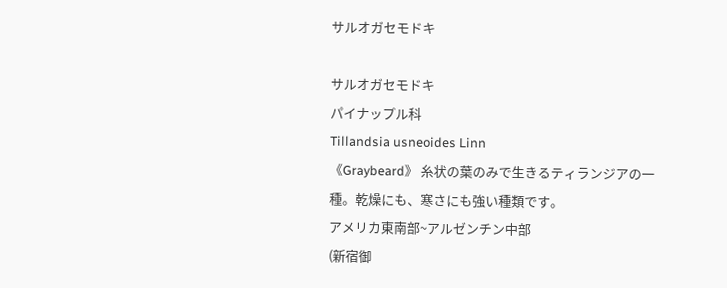サルオガセモドキ

サルオガセモドキ
パイナップル科
Tillandsia usneoides Linn
《Graybeard》 糸状の葉のみで生きるティランジアの一種。乾燥にも、寒さにも強い種類です。
アメリカ東南部~アルゼンチン中部
(新宿御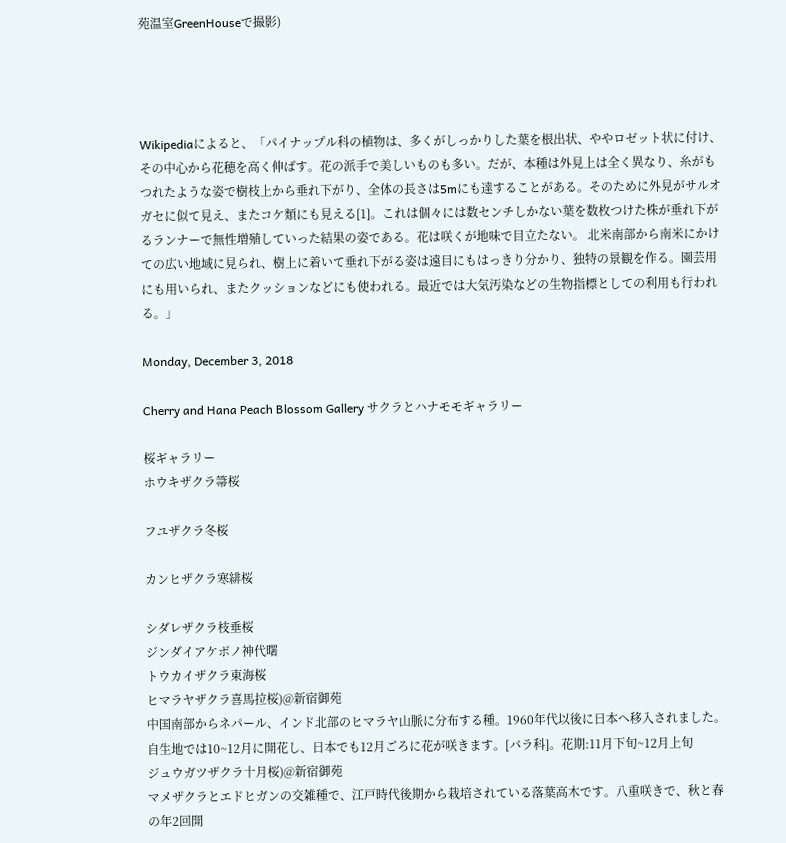苑温室GreenHouseで撮影)




Wikipediaによると、「パイナップル科の植物は、多くがしっかりした葉を根出状、ややロゼット状に付け、その中心から花穂を高く伸ばす。花の派手で美しいものも多い。だが、本種は外見上は全く異なり、糸がもつれたような姿で樹枝上から垂れ下がり、全体の長さは5mにも達することがある。そのために外見がサルオガセに似て見え、またコケ類にも見える[1]。これは個々には数センチしかない葉を数枚つけた株が垂れ下がるランナーで無性増殖していった結果の姿である。花は咲くが地味で目立たない。 北米南部から南米にかけての広い地域に見られ、樹上に着いて垂れ下がる姿は遠目にもはっきり分かり、独特の景観を作る。園芸用にも用いられ、またクッションなどにも使われる。最近では大気汚染などの生物指標としての利用も行われる。」

Monday, December 3, 2018

Cherry and Hana Peach Blossom Gallery サクラとハナモモギャラリー

桜ギャラリー
ホウキザクラ箒桜

フユザクラ冬桜

カンヒザクラ寒緋桜

シダレザクラ枝垂桜
ジンダイアケボノ神代曙
トウカイザクラ東海桜
ヒマラヤザクラ喜馬拉桜)@新宿御苑
中国南部からネパール、インド北部のヒマラヤ山脈に分布する種。1960年代以後に日本へ移入されました。自生地では10~12月に開花し、日本でも12月ごろに花が咲きます。[バラ科]。花期:11月下旬~12月上旬
ジュウガツザクラ十月桜)@新宿御苑
マメザクラとエドヒガンの交雑種で、江戸時代後期から栽培されている落葉高木です。八重咲きで、秋と春の年2回開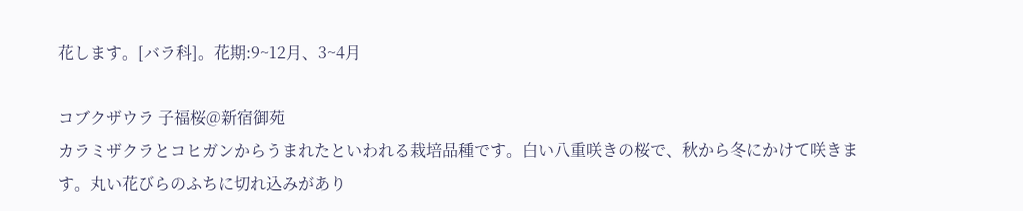花します。[バラ科]。花期:9~12月、3~4月

コブクザウラ 子福桜@新宿御苑
カラミザクラとコヒガンからうまれたといわれる栽培品種です。白い八重咲きの桜で、秋から冬にかけて咲きます。丸い花びらのふちに切れ込みがあり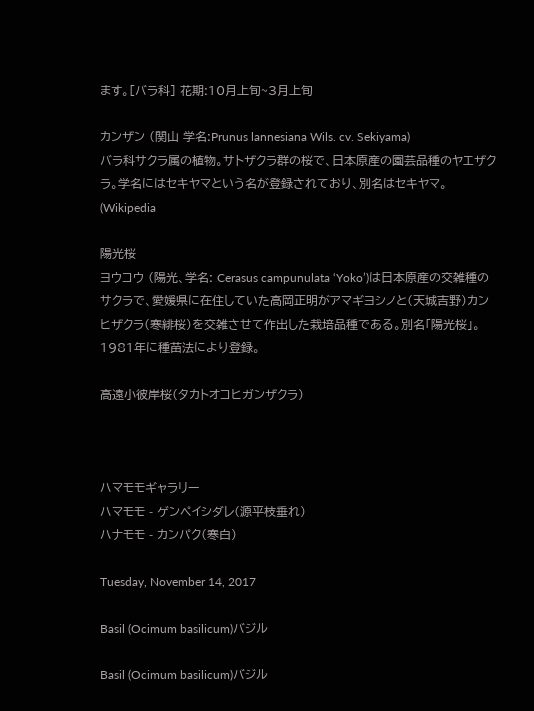ます。[バラ科] 花期:10月上旬~3月上旬

カンザン (関山 学名:Prunus lannesiana Wils. cv. Sekiyama)
バラ科サクラ属の植物。サトザクラ群の桜で、日本原産の園芸品種のヤエザクラ。学名にはセキヤマという名が登録されており、別名はセキヤマ。(Wikipedia

陽光桜
ヨウコウ (陽光、学名: Cerasus campunulata ‘Yoko’)は日本原産の交雑種のサクラで、愛媛県に在住していた高岡正明がアマギヨシノと(天城吉野)カンヒザクラ(寒緋桜)を交雑させて作出した栽培品種である。別名「陽光桜」。1981年に種苗法により登録。

高遠小彼岸桜(タカトオコヒガンザクラ)



ハマモモギャラリー
ハマモモ - ゲンペイシダレ(源平枝垂れ)
ハナモモ - カンパク(寒白)

Tuesday, November 14, 2017

Basil (Ocimum basilicum)バジル

Basil (Ocimum basilicum)バジル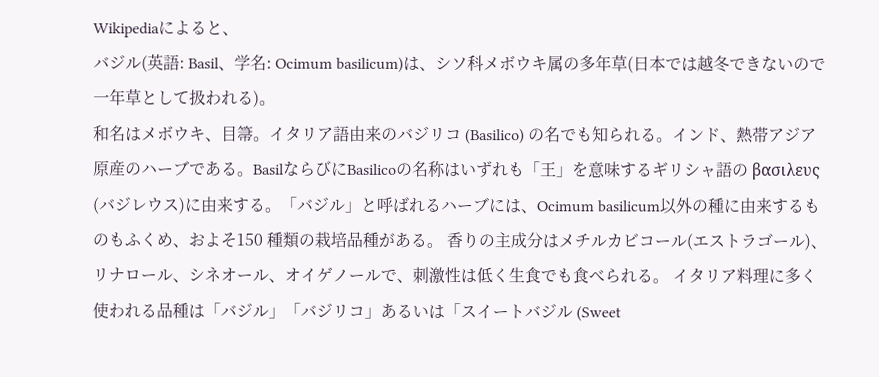Wikipediaによると、
バジル(英語: Basil、学名: Ocimum basilicum)は、シソ科メボウキ属の多年草(日本では越冬できないので一年草として扱われる)。
和名はメボウキ、目箒。イタリア語由来のバジリコ (Basilico) の名でも知られる。インド、熱帯アジア原産のハーブである。BasilならびにBasilicoの名称はいずれも「王」を意味するギリシャ語の βασιλευς (バジレウス)に由来する。「バジル」と呼ばれるハーブには、Ocimum basilicum以外の種に由来するものもふくめ、およそ150 種類の栽培品種がある。 香りの主成分はメチルカビコール(エストラゴール)、リナロール、シネオール、オイゲノールで、刺激性は低く生食でも食べられる。 イタリア料理に多く使われる品種は「バジル」「バジリコ」あるいは「スイートバジル (Sweet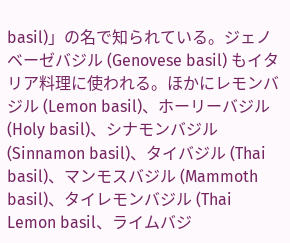basil)」の名で知られている。ジェノベーゼバジル (Genovese basil) もイタリア料理に使われる。ほかにレモンバジル (Lemon basil)、ホーリーバジル (Holy basil)、シナモンバジル (Sinnamon basil)、タイバジル (Thai basil)、マンモスバジル (Mammoth basil)、タイレモンバジル (Thai Lemon basil、ライムバジ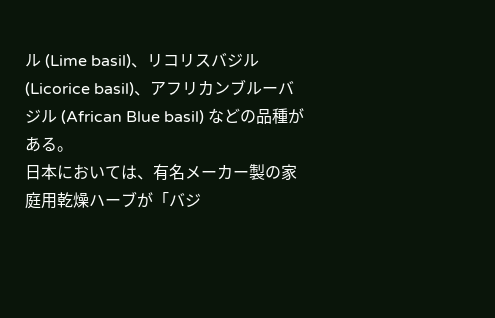ル (Lime basil)、リコリスバジル (Licorice basil)、アフリカンブルーバジル (African Blue basil) などの品種がある。
日本においては、有名メーカー製の家庭用乾燥ハーブが「バジ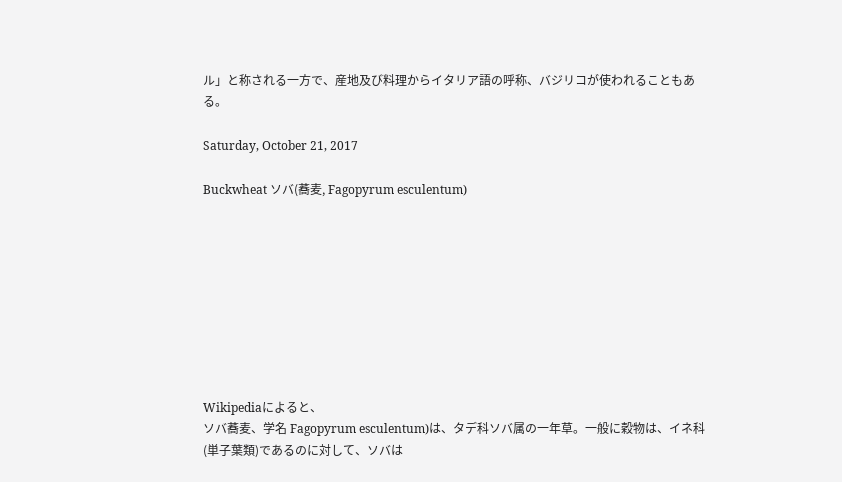ル」と称される一方で、産地及び料理からイタリア語の呼称、バジリコが使われることもある。

Saturday, October 21, 2017

Buckwheat ソバ(蕎麦, Fagopyrum esculentum)









Wikipediaによると、
ソバ蕎麦、学名 Fagopyrum esculentum)は、タデ科ソバ属の一年草。一般に穀物は、イネ科(単子葉類)であるのに対して、ソバは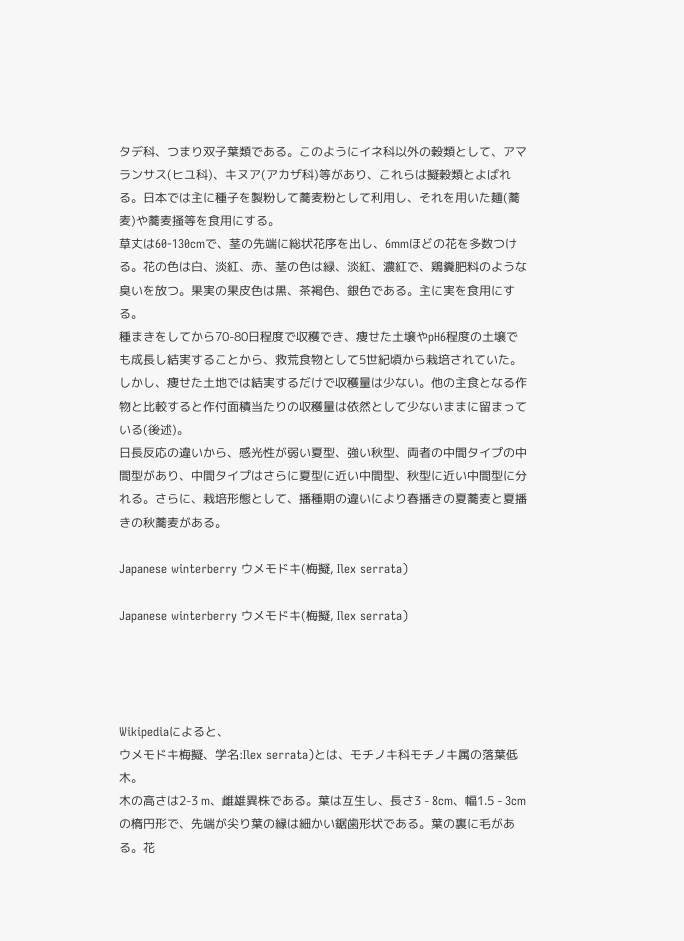タデ科、つまり双子葉類である。このようにイネ科以外の穀類として、アマランサス(ヒユ科)、キヌア(アカザ科)等があり、これらは擬穀類とよばれる。日本では主に種子を製粉して蕎麦粉として利用し、それを用いた麺(蕎麦)や蕎麦掻等を食用にする。
草丈は60-130cmで、茎の先端に総状花序を出し、6mmほどの花を多数つける。花の色は白、淡紅、赤、茎の色は緑、淡紅、濃紅で、鶏糞肥料のような臭いを放つ。果実の果皮色は黒、茶褐色、銀色である。主に実を食用にする。
種まきをしてから70-80日程度で収穫でき、痩せた土壌やpH6程度の土壌でも成長し結実することから、救荒食物として5世紀頃から栽培されていた。しかし、痩せた土地では結実するだけで収穫量は少ない。他の主食となる作物と比較すると作付面積当たりの収穫量は依然として少ないままに留まっている(後述)。
日長反応の違いから、感光性が弱い夏型、強い秋型、両者の中間タイプの中間型があり、中間タイプはさらに夏型に近い中間型、秋型に近い中間型に分れる。さらに、栽培形態として、播種期の違いにより春播きの夏蕎麦と夏播きの秋蕎麦がある。

Japanese winterberry ウメモドキ(梅擬, Ilex serrata)

Japanese winterberry ウメモドキ(梅擬, Ilex serrata)




Wikipediaによると、
ウメモドキ梅擬、学名:Ilex serrata)とは、モチノキ科モチノキ属の落葉低木。
木の高さは2-3 m、雌雄異株である。葉は互生し、長さ3 - 8cm、幅1.5 - 3cmの楕円形で、先端が尖り葉の縁は細かい鋸歯形状である。葉の裏に毛がある。花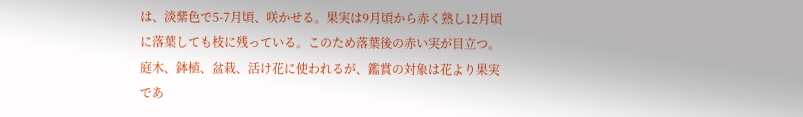は、淡紫色で5-7月頃、咲かせる。果実は9月頃から赤く熟し12月頃に落葉しても枝に残っている。このため落葉後の赤い実が目立つ。
庭木、鉢植、盆栽、活け花に使われるが、鑑賞の対象は花より果実であ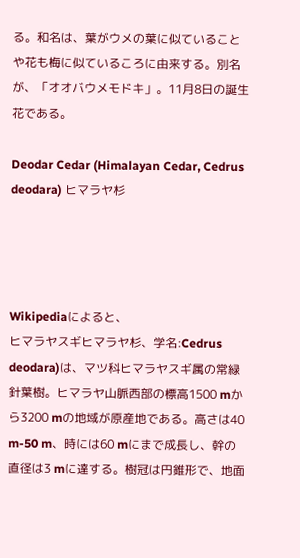る。和名は、葉がウメの葉に似ていることや花も梅に似ているころに由来する。別名が、「オオバウメモドキ」。11月8日の誕生花である。

Deodar Cedar (Himalayan Cedar, Cedrus deodara) ヒマラヤ杉




Wikipediaによると、
ヒマラヤスギヒマラヤ杉、学名:Cedrus deodara)は、マツ科ヒマラヤスギ属の常緑針葉樹。ヒマラヤ山脈西部の標高1500 mから3200 mの地域が原産地である。高さは40 m-50 m、時には60 mにまで成長し、幹の直径は3 mに達する。樹冠は円錐形で、地面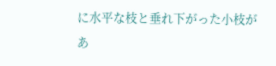に水平な枝と垂れ下がった小枝があ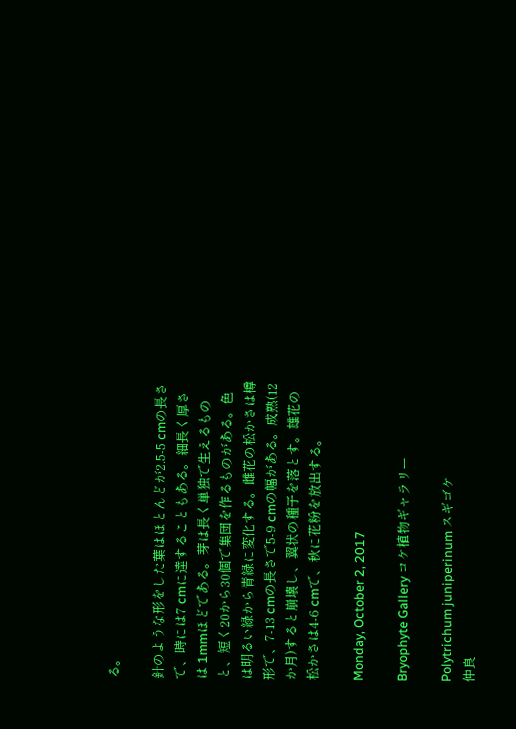る。

針のような形をした葉はほとんどが2.5-5 cmの長さで、時には7 cmに達することもある。細長く厚さは 1mmほどである。芽は長く単独で生えるものと、短く20から30個で集団を作るものがある。色は明るい緑から青緑に変化する。雌花の松かさは樽形で、7-13 cmの長さで5-9 cmの幅がある。成熟(12か月)すると崩壊し、翼状の種子を落とす。雄花の松かさは4-6 cmで、秋に花粉を放出する。

Monday, October 2, 2017

Bryophyte Gallery コケ植物ギャラリー

Polytrichum juniperinum スギゴケ
仲良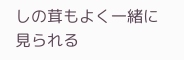しの茸もよく一緒に見られる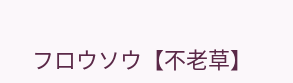フロウソウ【不老草】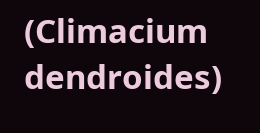(Climacium dendroides)